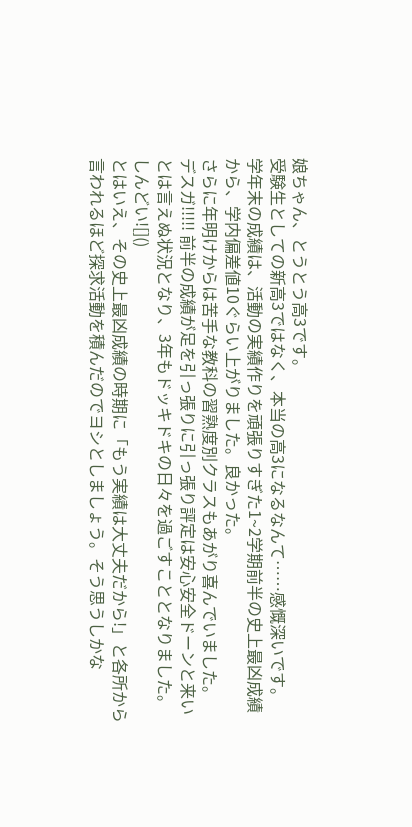娘ちゃん、とうとう高3です。
受験生としての新高3ではなく、本当の高3になるなんて……感慨深いです。
学年末の成績は、活動の実績作りを頑張りすぎた1~2学期前半の史上最凶成績から、学内偏差値10ぐらい上がりました。良かった。
さらに年明けからは苦手な教科の習熟度別クラスもあがり喜んでいました。
デスガ!!!!! 前半の成績が足を引っ張りに引っ張り評定は安心安全ドーンと来いとは言えぬ状況となり、3年もドッキドキの日々を過ごすこととなりました。しんどい![]()
とはいえ、その史上最凶成績の時期に「もう実績は大丈夫だから!」と各所から言われるほど探求活動を積んだのでヨシとしましょう。そう思うしかな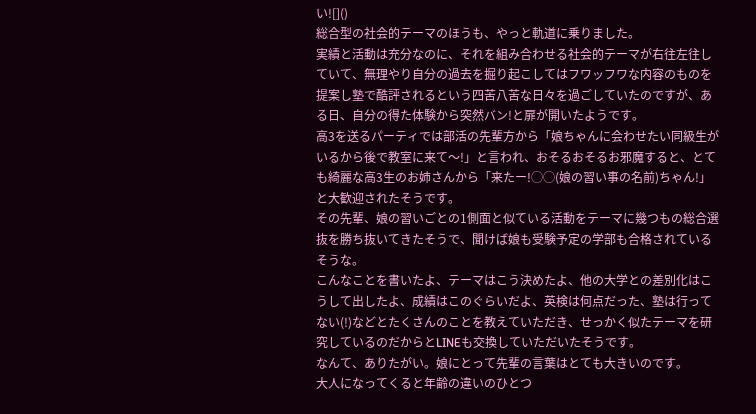い![]()
総合型の社会的テーマのほうも、やっと軌道に乗りました。
実績と活動は充分なのに、それを組み合わせる社会的テーマが右往左往していて、無理やり自分の過去を掘り起こしてはフワッフワな内容のものを提案し塾で酷評されるという四苦八苦な日々を過ごしていたのですが、ある日、自分の得た体験から突然バン!と扉が開いたようです。
高3を送るパーティでは部活の先輩方から「娘ちゃんに会わせたい同級生がいるから後で教室に来て〜!」と言われ、おそるおそるお邪魔すると、とても綺麗な高3生のお姉さんから「来たー!◯◯(娘の習い事の名前)ちゃん!」と大歓迎されたそうです。
その先輩、娘の習いごとの1側面と似ている活動をテーマに幾つもの総合選抜を勝ち抜いてきたそうで、聞けば娘も受験予定の学部も合格されているそうな。
こんなことを書いたよ、テーマはこう決めたよ、他の大学との差別化はこうして出したよ、成績はこのぐらいだよ、英検は何点だった、塾は行ってない(!)などとたくさんのことを教えていただき、せっかく似たテーマを研究しているのだからとLINEも交換していただいたそうです。
なんて、ありたがい。娘にとって先輩の言葉はとても大きいのです。
大人になってくると年齢の違いのひとつ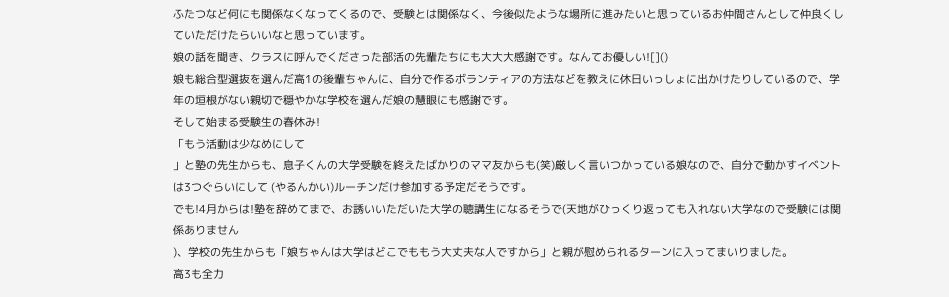ふたつなど何にも関係なくなってくるので、受験とは関係なく、今後似たような場所に進みたいと思っているお仲間さんとして仲良くしていただけたらいいなと思っています。
娘の話を聞き、クラスに呼んでくださった部活の先輩たちにも大大大感謝です。なんてお優しい![]()
娘も総合型選抜を選んだ高1の後輩ちゃんに、自分で作るボランティアの方法などを教えに休日いっしょに出かけたりしているので、学年の垣根がない親切で穏やかな学校を選んだ娘の慧眼にも感謝です。
そして始まる受験生の春休み!
「もう活動は少なめにして
」と塾の先生からも、息子くんの大学受験を終えたばかりのママ友からも(笑)厳しく言いつかっている娘なので、自分で動かすイベントは3つぐらいにして (やるんかい)ルーチンだけ参加する予定だそうです。
でも!4月からは!塾を辞めてまで、お誘いいただいた大学の聴講生になるそうで(天地がひっくり返っても入れない大学なので受験には関係ありません
)、学校の先生からも「娘ちゃんは大学はどこでももう大丈夫な人ですから」と親が慰められるターンに入ってまいりました。
高3も全力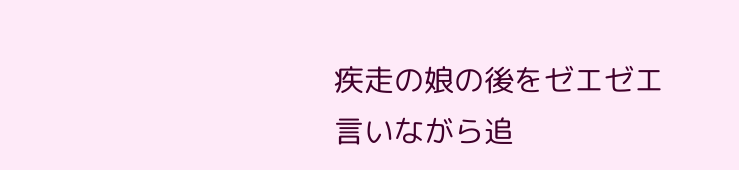疾走の娘の後をゼエゼエ言いながら追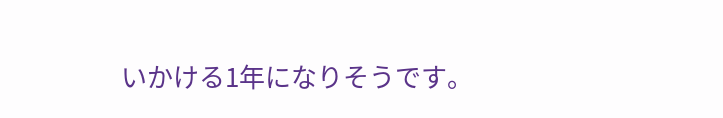いかける1年になりそうです。